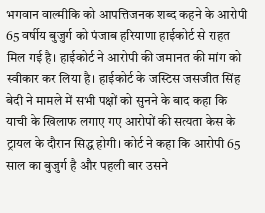भगवान वाल्मीकि को आपत्तिजनक शब्द कहने के आरोपी 65 वर्षीय बुजुर्ग को पंजाब हरियाणा हाईकोर्ट से राहत मिल गई है। हाईकोर्ट ने आरोपी की जमानत की मांग को स्वीकार कर लिया है। हाईकोर्ट के जस्टिस जसजीत सिंह बेदी ने मामले में सभी पक्षों को सुनने के बाद कहा कि याची के खिलाफ लगाए गए आरोपों की सत्यता केस के ट्रायल के दौरान सिद्ध होगी। कोर्ट ने कहा कि आरोपी 65 साल का बुजुर्ग है और पहली बार उसने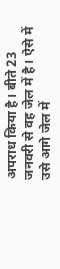अपराध किया है। बीते 23 जनवरी से वह जेल में है। ऐसे में उसे आगे जेल में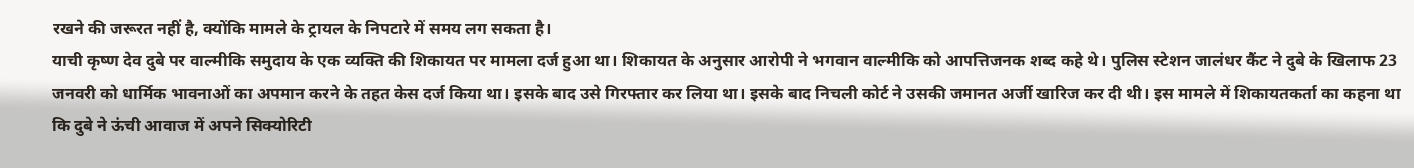रखने की जरूरत नहीं है, क्योंकि मामले के ट्रायल के निपटारे में समय लग सकता है।
याची कृष्ण देव दुबे पर वाल्मीकि समुदाय के एक व्यक्ति की शिकायत पर मामला दर्ज हुआ था। शिकायत के अनुसार आरोपी ने भगवान वाल्मीकि को आपत्तिजनक शब्द कहे थे। पुलिस स्टेशन जालंधर कैंट ने दुबे के खिलाफ 23 जनवरी को धार्मिक भावनाओं का अपमान करने के तहत केस दर्ज किया था। इसके बाद उसे गिरफ्तार कर लिया था। इसके बाद निचली कोर्ट ने उसकी जमानत अर्जी खारिज कर दी थी। इस मामले में शिकायतकर्ता का कहना था कि दुबे ने ऊंची आवाज में अपने सिक्योरिटी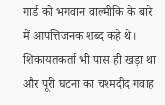गार्ड को भगवान वाल्मीकि के बारे में आपत्तिजनक शब्द कहे थे। शिकायतकर्ता भी पास ही खड़ा था और पूरी घटना का चश्मदीद गवाह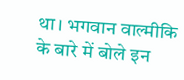था। भगवान वाल्मीकि के बारे में बोले इन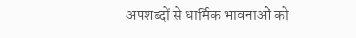अपशब्दों से धार्मिक भावनाओं को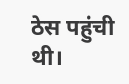ठेस पहुंची थी।